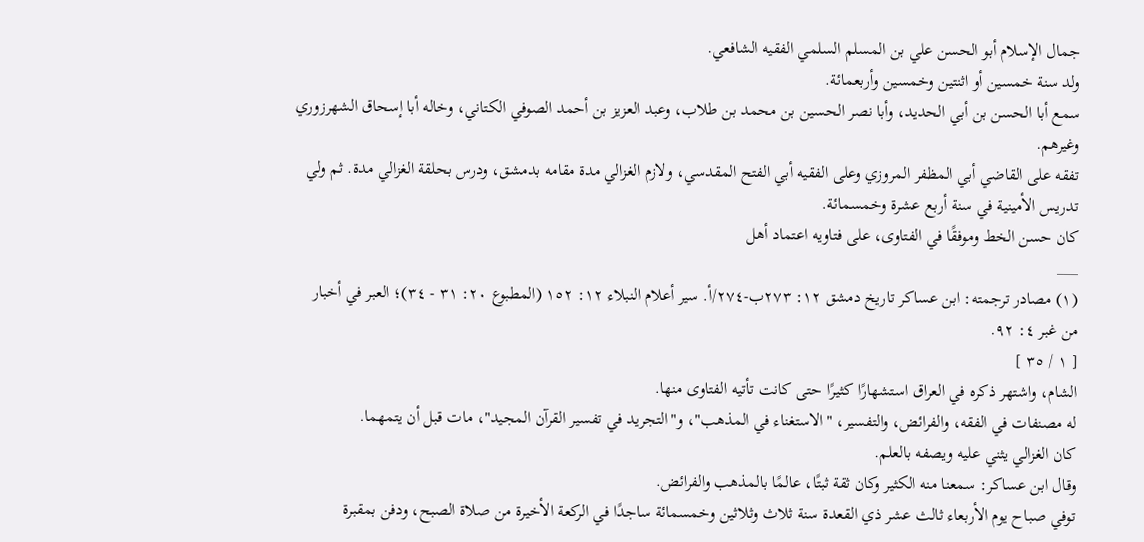جمال الإسلام أبو الحسن علي بن المسلم السلمي الفقيه الشافعي.
ولد سنة خمسين أو اثنتين وخمسين وأربعمائة.
سمع أبا الحسن بن أبي الحديد، وأبا نصر الحسين بن محمد بن طلاب، وعبد العزيز بن أحمد الصوفي الكتاني، وخاله أبا إسحاق الشهرزوري وغيرهم.
تفقه على القاضي أبي المظفر المروزي وعلى الفقيه أبي الفتح المقدسي، ولازم الغزالي مدة مقامه بدمشق، ودرس بحلقة الغزالي مدة. ثم ولي تدريس الأمينية في سنة أربع عشرة وخمسمائة.
كان حسن الخط وموفقًا في الفتاوى، على فتاويه اعتماد أهل
___
(١) مصادر ترجمته: ابن عساكر تاريخ دمشق ١٢: ٢٧٣ب-٢٧٤/أ. سير أعلام النبلاء ١٢: ١٥٢ (المطبوع ٢٠: ٣١ - ٣٤)؛ العبر في أخبار من غبر ٤: ٩٢.
[ ١ / ٣٥ ]
الشام، واشتهر ذكره في العراق استشهارًا كثيرًا حتى كانت تأتيه الفتاوى منها.
له مصنفات في الفقه، والفرائض، والتفسير، "الاستغناء في المذهب"، و"التجريد في تفسير القرآن المجيد"، مات قبل أن يتمهما.
كان الغزالي يثني عليه ويصفه بالعلم.
وقال ابن عساكر: سمعنا منه الكثير وكان ثقة ثبتًا، عالمًا بالمذهب والفرائض.
توفي صباح يوم الأربعاء ثالث عشر ذي القعدة سنة ثلاث وثلاثين وخمسمائة ساجدًا في الركعة الأخيرة من صلاة الصبح، ودفن بمقبرة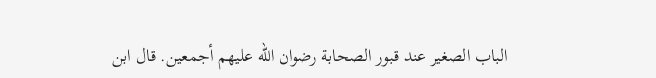الباب الصغير عند قبور الصحابة رضوان الله عليهم أجمعين. قال ابن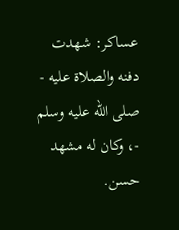عساكر: شهدت دفنه والصلاة عليه - صلى الله عليه وسلم -، وكان له مشهد حسن.